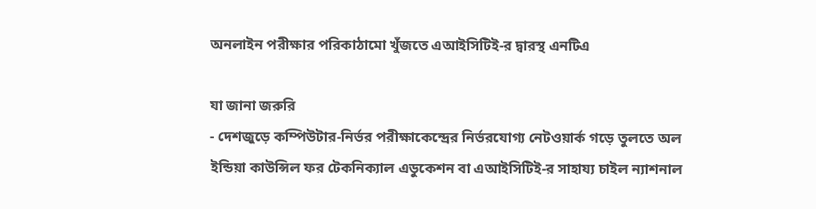অনলাইন পরীক্ষার পরিকাঠামো খুঁজতে এআইসিটিই-র দ্বারস্থ এনটিএ

যা জানা জরুরি
- দেশজুড়ে কম্পিউটার-নির্ভর পরীক্ষাকেন্দ্রের নির্ভরযোগ্য নেটওয়ার্ক গড়ে তুলতে অল ইন্ডিয়া কাউন্সিল ফর টেকনিক্যাল এডুকেশন বা এআইসিটিই-র সাহায্য চাইল ন্যাশনাল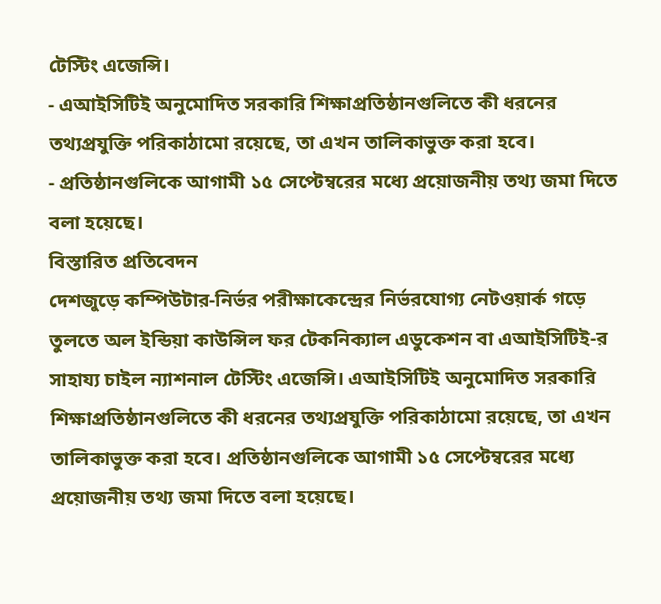টেস্টিং এজেন্সি।
- এআইসিটিই অনুমোদিত সরকারি শিক্ষাপ্রতিষ্ঠানগুলিতে কী ধরনের তথ্যপ্রযুক্তি পরিকাঠামো রয়েছে, তা এখন তালিকাভুক্ত করা হবে।
- প্রতিষ্ঠানগুলিকে আগামী ১৫ সেপ্টেম্বরের মধ্যে প্রয়োজনীয় তথ্য জমা দিতে বলা হয়েছে।
বিস্তারিত প্রতিবেদন
দেশজুড়ে কম্পিউটার-নির্ভর পরীক্ষাকেন্দ্রের নির্ভরযোগ্য নেটওয়ার্ক গড়ে তুলতে অল ইন্ডিয়া কাউন্সিল ফর টেকনিক্যাল এডুকেশন বা এআইসিটিই-র সাহায্য চাইল ন্যাশনাল টেস্টিং এজেন্সি। এআইসিটিই অনুমোদিত সরকারি শিক্ষাপ্রতিষ্ঠানগুলিতে কী ধরনের তথ্যপ্রযুক্তি পরিকাঠামো রয়েছে, তা এখন তালিকাভুক্ত করা হবে। প্রতিষ্ঠানগুলিকে আগামী ১৫ সেপ্টেম্বরের মধ্যে প্রয়োজনীয় তথ্য জমা দিতে বলা হয়েছে।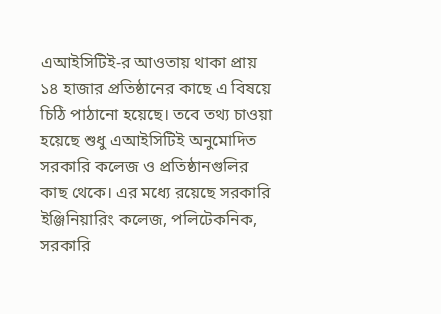এআইসিটিই-র আওতায় থাকা প্রায় ১৪ হাজার প্রতিষ্ঠানের কাছে এ বিষয়ে চিঠি পাঠানো হয়েছে। তবে তথ্য চাওয়া হয়েছে শুধু এআইসিটিই অনুমোদিত সরকারি কলেজ ও প্রতিষ্ঠানগুলির কাছ থেকে। এর মধ্যে রয়েছে সরকারি ইঞ্জিনিয়ারিং কলেজ, পলিটেকনিক, সরকারি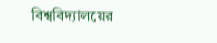বিশ্ববিদ্যালয়ের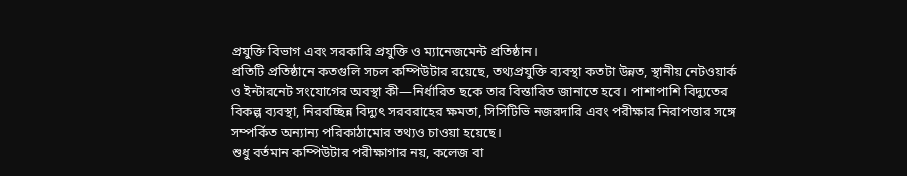প্রযুক্তি বিভাগ এবং সরকারি প্রযুক্তি ও ম্যানেজমেন্ট প্রতিষ্ঠান।
প্রতিটি প্রতিষ্ঠানে কতগুলি সচল কম্পিউটার রয়েছে, তথ্যপ্রযুক্তি ব্যবস্থা কতটা উন্নত, স্থানীয় নেটওয়ার্ক ও ইন্টারনেট সংযোগের অবস্থা কী—নির্ধারিত ছকে তার বিস্তারিত জানাতে হবে। পাশাপাশি বিদ্যুতের বিকল্প ব্যবস্থা, নিরবচ্ছিন্ন বিদ্যুৎ সরবরাহের ক্ষমতা, সিসিটিভি নজরদারি এবং পরীক্ষার নিরাপত্তার সঙ্গে সম্পর্কিত অন্যান্য পরিকাঠামোর তথ্যও চাওয়া হয়েছে।
শুধু বর্তমান কম্পিউটার পরীক্ষাগার নয়, কলেজ বা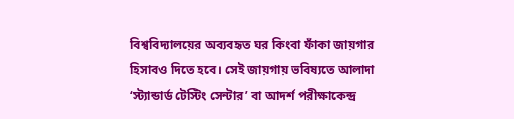বিশ্ববিদ্যালয়ের অব্যবহৃত ঘর কিংবা ফাঁকা জায়গার হিসাবও দিতে হবে। সেই জায়গায় ভবিষ্যতে আলাদা ‘স্ট্যান্ডার্ড টেস্টিং সেন্টার’ বা আদর্শ পরীক্ষাকেন্দ্র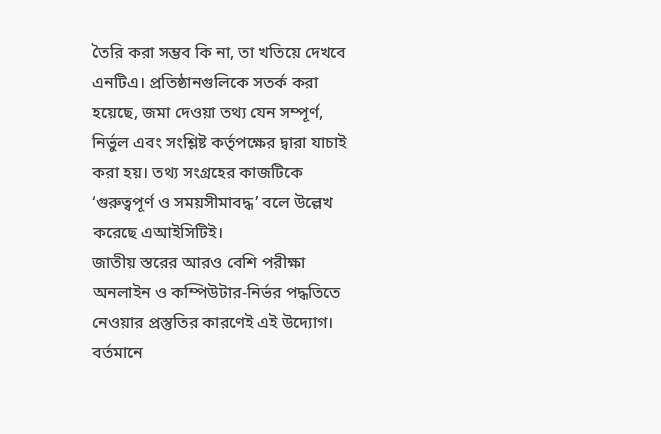তৈরি করা সম্ভব কি না, তা খতিয়ে দেখবে এনটিএ। প্রতিষ্ঠানগুলিকে সতর্ক করা হয়েছে, জমা দেওয়া তথ্য যেন সম্পূর্ণ, নির্ভুল এবং সংশ্লিষ্ট কর্তৃপক্ষের দ্বারা যাচাই করা হয়। তথ্য সংগ্রহের কাজটিকে ‘গুরুত্বপূর্ণ ও সময়সীমাবদ্ধ’ বলে উল্লেখ করেছে এআইসিটিই।
জাতীয় স্তরের আরও বেশি পরীক্ষা অনলাইন ও কম্পিউটার-নির্ভর পদ্ধতিতে নেওয়ার প্রস্তুতির কারণেই এই উদ্যোগ। বর্তমানে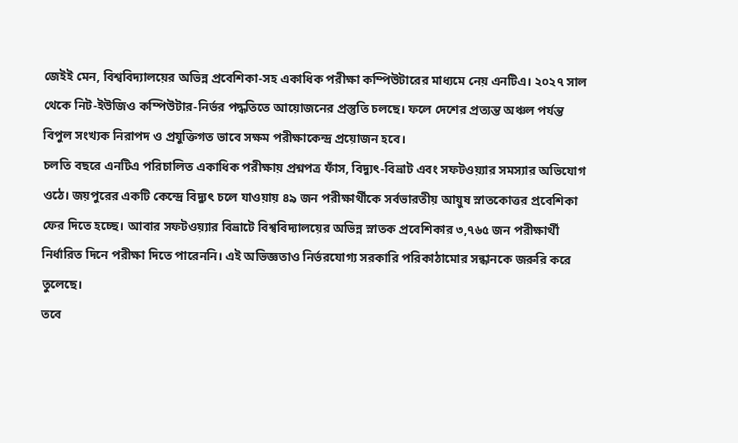জেইই মেন, বিশ্ববিদ্যালয়ের অভিন্ন প্রবেশিকা-সহ একাধিক পরীক্ষা কম্পিউটারের মাধ্যমে নেয় এনটিএ। ২০২৭ সাল থেকে নিট-ইউজিও কম্পিউটার-নির্ভর পদ্ধতিতে আয়োজনের প্রস্তুতি চলছে। ফলে দেশের প্রত্যন্ত অঞ্চল পর্যন্ত বিপুল সংখ্যক নিরাপদ ও প্রযুক্তিগত ভাবে সক্ষম পরীক্ষাকেন্দ্র প্রয়োজন হবে।
চলতি বছরে এনটিএ পরিচালিত একাধিক পরীক্ষায় প্রশ্নপত্র ফাঁস, বিদ্যুৎ-বিভ্রাট এবং সফটওয়্যার সমস্যার অভিযোগ ওঠে। জয়পুরের একটি কেন্দ্রে বিদ্যুৎ চলে যাওয়ায় ৪৯ জন পরীক্ষার্থীকে সর্বভারতীয় আয়ুষ স্নাতকোত্তর প্রবেশিকা ফের দিতে হচ্ছে। আবার সফটওয়্যার বিভ্রাটে বিশ্ববিদ্যালয়ের অভিন্ন স্নাতক প্রবেশিকার ৩,৭৬৫ জন পরীক্ষার্থী নির্ধারিত দিনে পরীক্ষা দিতে পারেননি। এই অভিজ্ঞতাও নির্ভরযোগ্য সরকারি পরিকাঠামোর সন্ধানকে জরুরি করে তুলেছে।
তবে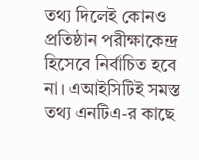তথ্য দিলেই কোনও প্রতিষ্ঠান পরীক্ষাকেন্দ্র হিসেবে নির্বাচিত হবে না। এআইসিটিই সমস্ত তথ্য এনটিএ-র কাছে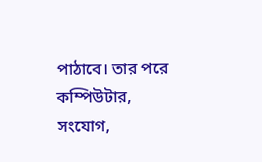পাঠাবে। তার পরে কম্পিউটার, সংযোগ,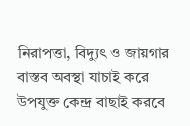নিরাপত্তা, বিদ্যুৎ ও জায়গার বাস্তব অবস্থা যাচাই করে উপযুক্ত কেন্দ্র বাছাই করবে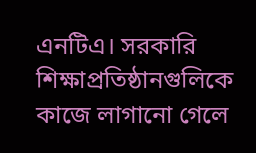এনটিএ। সরকারি শিক্ষাপ্রতিষ্ঠানগুলিকে কাজে লাগানো গেলে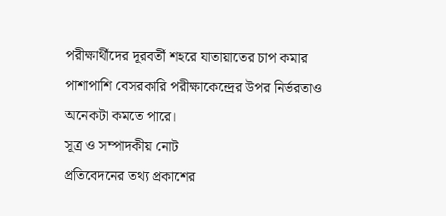পরীক্ষার্থীদের দূরবর্তী শহরে যাতায়াতের চাপ কমার পাশাপাশি বেসরকারি পরীক্ষাকেন্দ্রের উপর নির্ভরতাও অনেকটা কমতে পারে।
সূত্র ও সম্পাদকীয় নোট
প্রতিবেদনের তথ্য প্রকাশের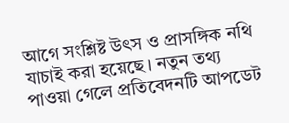আগে সংশ্লিষ্ট উৎস ও প্রাসঙ্গিক নথি যাচাই করা হয়েছে। নতুন তথ্য পাওয়া গেলে প্রতিবেদনটি আপডেট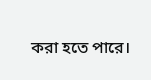করা হতে পারে।